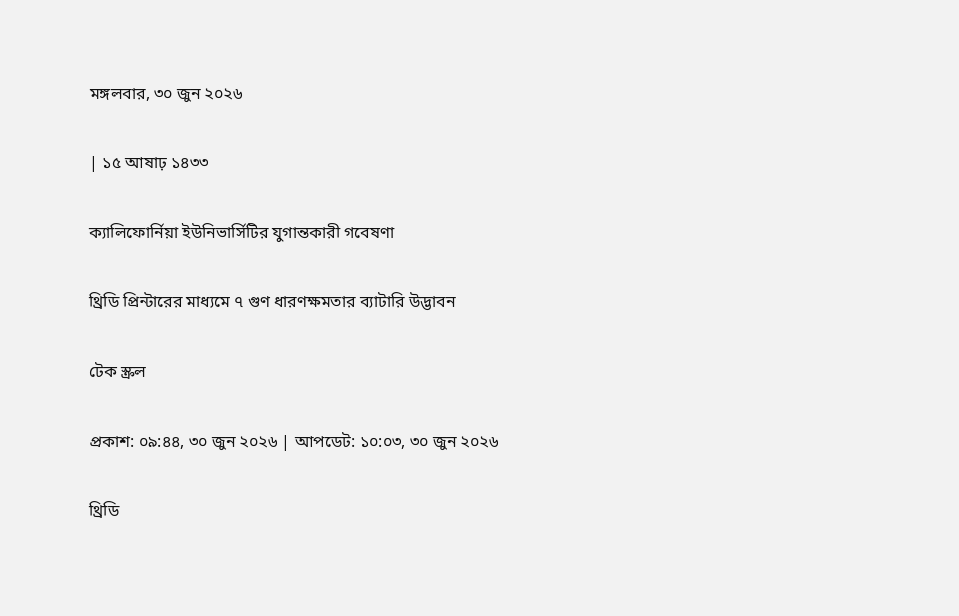মঙ্গলবার, ৩০ জুন ২০২৬

| ১৫ আষাঢ় ১৪৩৩

ক্যালিফোর্নিয়া ইউনিভার্সিটির যুগান্তকারী গবেষণা

থ্রিডি প্রিন্টারের মাধ্যমে ৭ গুণ ধারণক্ষমতার ব্যাটারি উদ্ভাবন

টেক স্ক্রল

প্রকাশ: ০৯:৪৪, ৩০ জুন ২০২৬ | আপডেট: ১০:০৩, ৩০ জুন ২০২৬

থ্রিডি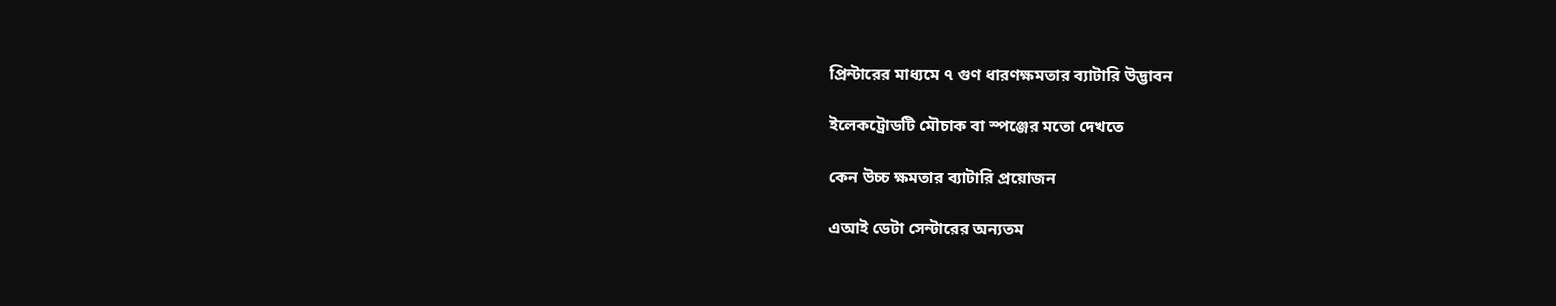প্রিন্টারের মাধ্যমে ৭ গুণ ধারণক্ষমতার ব্যাটারি উদ্ভাবন

ইলেকট্রোডটি মৌচাক বা স্পঞ্জের মতো দেখতে

কেন উচ্চ ক্ষমতার ব্যাটারি প্রয়োজন

এআই ডেটা সেন্টারের অন্যতম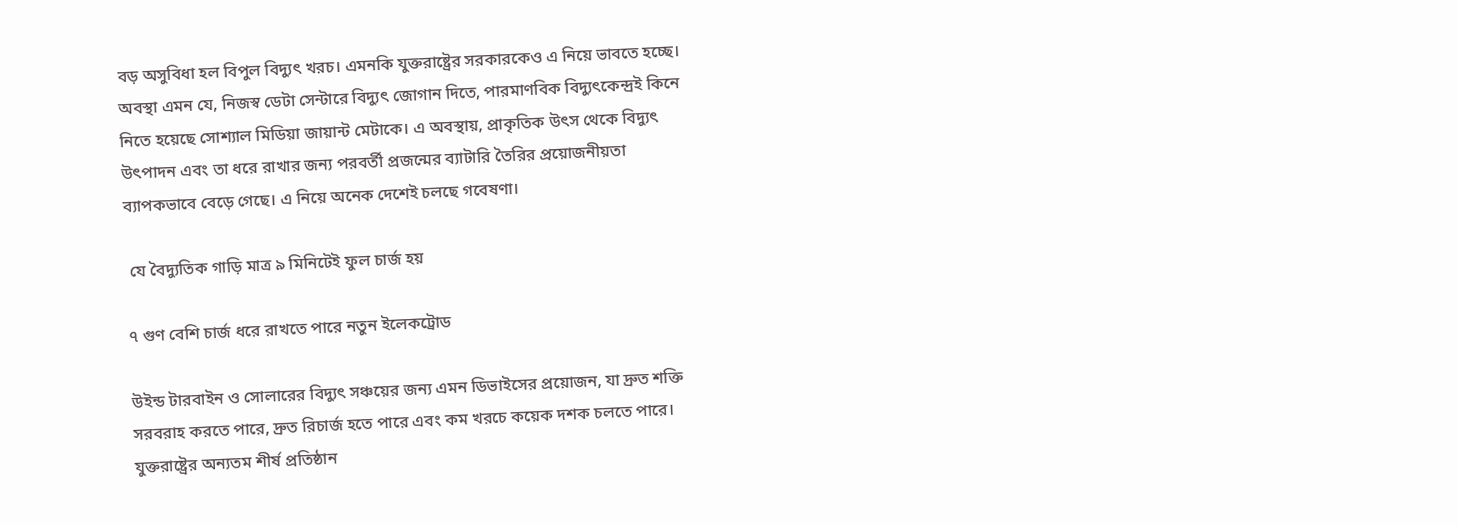বড় অসুবিধা হল বিপুল বিদ্যুৎ খরচ। এমনকি যুক্তরাষ্ট্রের সরকারকেও এ নিয়ে ভাবতে হচ্ছে। অবস্থা এমন যে, নিজস্ব ডেটা সেন্টারে বিদ্যুৎ জোগান দিতে, পারমাণবিক বিদ্যুৎকেন্দ্রই কিনে নিতে হয়েছে সোশ্যাল মিডিয়া জায়ান্ট মেটাকে। এ অবস্থায়, প্রাকৃতিক উৎস থেকে বিদ্যুৎ উৎপাদন এবং তা ধরে রাখার জন্য পরবর্তী প্রজন্মের ব্যাটারি তৈরির প্রয়োজনীয়তা ব্যাপকভাবে বেড়ে গেছে। এ নিয়ে অনেক দেশেই চলছে গবেষণা।

 যে বৈদ্যুতিক গাড়ি মাত্র ৯ মিনিটেই ফুল চার্জ হয়

৭ গুণ বেশি চার্জ ধরে রাখতে পারে নতুন ইলেকট্রোড

উইন্ড টারবাইন ও সোলারের বিদ্যুৎ সঞ্চয়ের জন্য এমন ডিভাইসের প্রয়োজন, যা দ্রুত শক্তি সরবরাহ করতে পারে, দ্রুত রিচার্জ হতে পারে এবং কম খরচে কয়েক দশক চলতে পারে। যুক্তরাষ্ট্রের অন্যতম শীর্ষ প্রতিষ্ঠান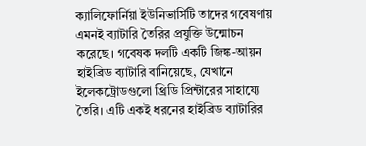ক্যালিফোর্নিয়া ইউনিভার্সিটি তাদের গবেষণায় এমনই ব্যাটারি তৈরির প্রযুক্তি উন্মোচন করেছে। গবেষক দলটি একটি জিঙ্ক-আয়ন হাইব্রিড ব্যাটারি বানিয়েছে, যেখানে ইলেকট্রোডগুলো থ্রিডি প্রিন্টারের সাহায্যে তৈরি। এটি একই ধরনের হাইব্রিড ব্যাটারির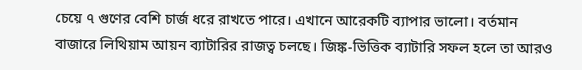চেয়ে ৭ গুণের বেশি চার্জ ধরে রাখতে পারে। এখানে আরেকটি ব্যাপার ভালো। বর্তমান বাজারে লিথিয়াম আয়ন ব্যাটারির রাজত্ব চলছে। জিঙ্ক-ভিত্তিক ব্যাটারি সফল হলে তা আরও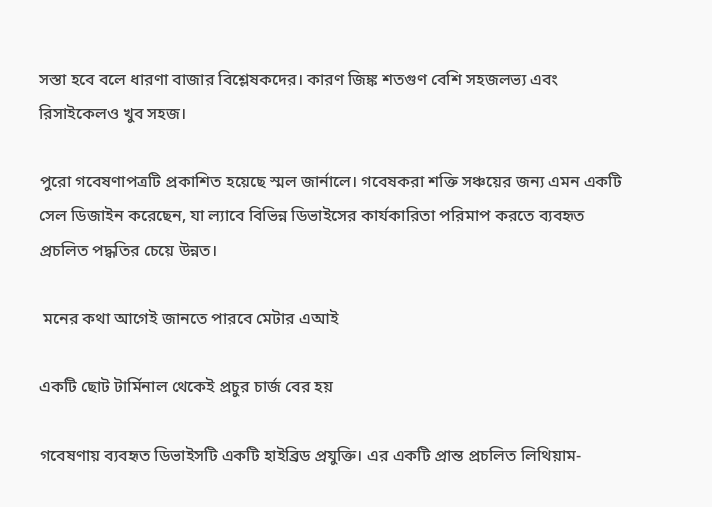সস্তা হবে বলে ধারণা বাজার বিশ্লেষকদের। কারণ জিঙ্ক শতগুণ বেশি সহজলভ্য এবং রিসাইকেলও খুব সহজ।

পুরো গবেষণাপত্রটি প্রকাশিত হয়েছে স্মল জার্নালে। গবেষকরা শক্তি সঞ্চয়ের জন্য এমন একটি সেল ডিজাইন করেছেন, যা ল্যাবে বিভিন্ন ডিভাইসের কার্যকারিতা পরিমাপ করতে ব্যবহৃত প্রচলিত পদ্ধতির চেয়ে উন্নত।

 মনের কথা আগেই জানতে পারবে মেটার এআই

একটি ছোট টার্মিনাল থেকেই প্রচুর চার্জ বের হয়

গবেষণায় ব্যবহৃত ডিভাইসটি একটি হাইব্রিড প্রযুক্তি। এর একটি প্রান্ত প্রচলিত লিথিয়াম-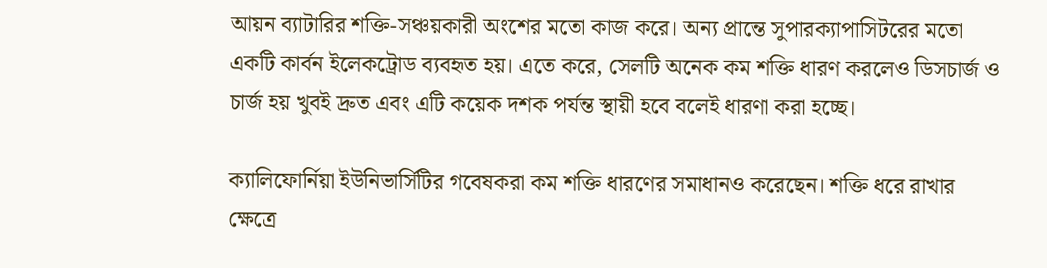আয়ন ব্যাটারির শক্তি-সঞ্চয়কারী অংশের মতো কাজ করে। অন্য প্রান্তে সুপারক্যাপাসিটরের মতো একটি কার্বন ইলেকট্রোড ব্যবহৃত হয়। এতে করে, সেলটি অনেক কম শক্তি ধারণ করলেও ডিসচার্জ ও চার্জ হয় খুবই দ্রুত এবং এটি কয়েক দশক পর্যন্ত স্থায়ী হবে বলেই ধারণা করা হচ্ছে।

ক্যালিফোর্নিয়া ইউনিভার্সিটির গবেষকরা কম শক্তি ধারণের সমাধানও করেছেন। শক্তি ধরে রাখার ক্ষেত্রে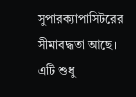সুপারক্যাপাসিটরের সীমাবদ্ধতা আছে। এটি শুধু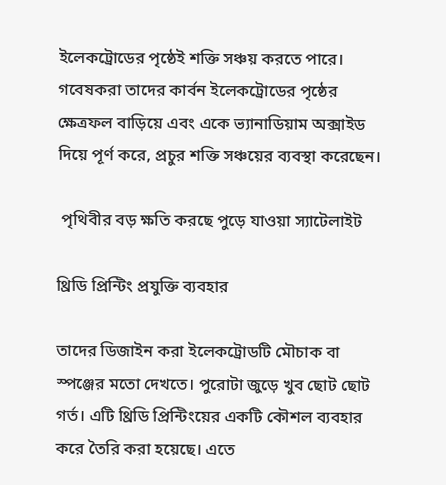ইলেকট্রোডের পৃষ্ঠেই শক্তি সঞ্চয় করতে পারে। গবেষকরা তাদের কার্বন ইলেকট্রোডের পৃষ্ঠের ক্ষেত্রফল বাড়িয়ে এবং একে ভ্যানাডিয়াম অক্সাইড দিয়ে পূর্ণ করে, প্রচুর শক্তি সঞ্চয়ের ব্যবস্থা করেছেন।

 পৃথিবীর বড় ক্ষতি করছে পুড়ে যাওয়া স্যাটেলাইট

থ্রিডি প্রিন্টিং প্রযুক্তি ব্যবহার

তাদের ডিজাইন করা ইলেকট্রোডটি মৌচাক বা স্পঞ্জের মতো দেখতে। পুরোটা জুড়ে খুব ছোট ছোট গর্ত। এটি থ্রিডি প্রিন্টিংয়ের একটি কৌশল ব্যবহার করে তৈরি করা হয়েছে। এতে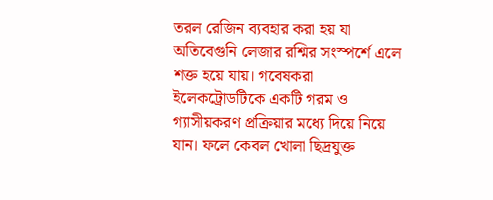তরল রেজিন ব্যবহার করা হয় যা অতিবেগুনি লেজার রশ্মির সংস্পর্শে এলে শক্ত হয়ে যায়। গবেষকরা ইলেকট্রোডটিকে একটি গরম ও গ্যাসীয়করণ প্রক্রিয়ার মধ্যে দিয়ে নিয়ে যান। ফলে কেবল খোলা ছিদ্রযুক্ত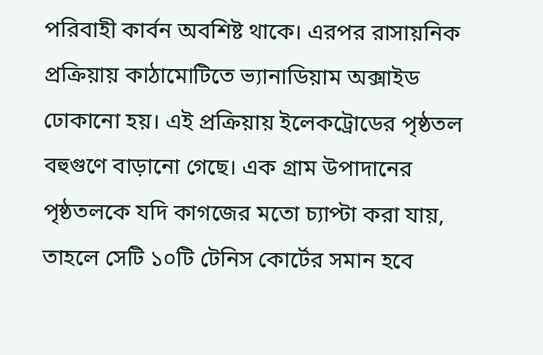পরিবাহী কার্বন অবশিষ্ট থাকে। এরপর রাসায়নিক প্রক্রিয়ায় কাঠামোটিতে ভ্যানাডিয়াম অক্সাইড ঢোকানো হয়। এই প্রক্রিয়ায় ইলেকট্রোডের পৃষ্ঠতল বহুগুণে বাড়ানো গেছে। এক গ্রাম উপাদানের পৃষ্ঠতলকে যদি কাগজের মতো চ্যাপ্টা করা যায়, তাহলে সেটি ১০টি টেনিস কোর্টের সমান হবে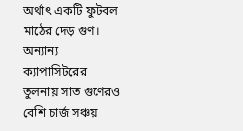অর্থাৎ একটি ফুটবল মাঠের দেড় গুণ। অন্যান্য ক্যাপাসিটরের তুলনায় সাত গুণেরও বেশি চার্জ সঞ্চয়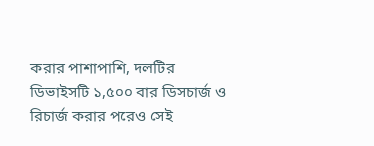করার পাশাপাশি, দলটির ডিভাইসটি ১,৫০০ বার ডিসচার্জ ও রিচার্জ করার পরেও সেই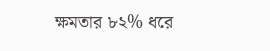ক্ষমতার ৮২% ধরে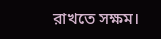রাখতে সক্ষম।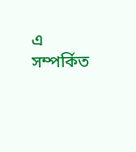এ সম্পর্কিত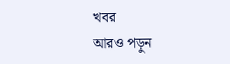খবর
আরও পড়ুন